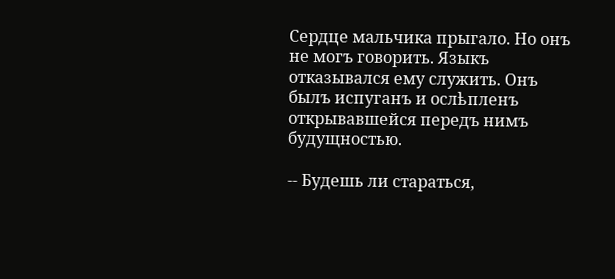Сердце мальчика прыгало. Но онъ не могъ говорить. Языкъ отказывался ему служить. Онъ былъ испуганъ и ослѣпленъ открывавшейся передъ нимъ будущностью.

-- Будешь ли стараться,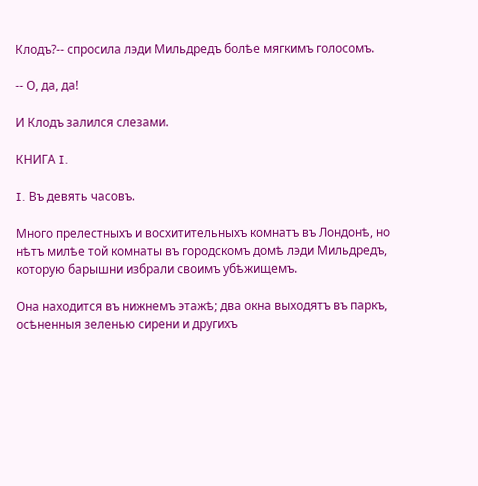Клодъ?-- спросила лэди Мильдредъ болѣе мягкимъ голосомъ.

-- О, да, да!

И Клодъ залился слезами.

КНИГА I.

I. Въ девять часовъ.

Много прелестныхъ и восхитительныхъ комнатъ въ Лондонѣ, но нѣтъ милѣе той комнаты въ городскомъ домѣ лэди Мильдредъ, которую барышни избрали своимъ убѣжищемъ.

Она находится въ нижнемъ этажѣ; два окна выходятъ въ паркъ, осѣненныя зеленью сирени и другихъ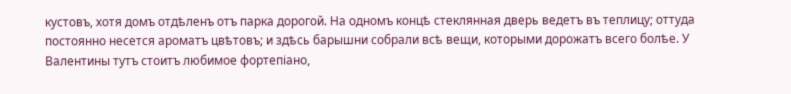кустовъ, хотя домъ отдѣленъ отъ парка дорогой. На одномъ концѣ стеклянная дверь ведетъ въ теплицу; оттуда постоянно несется ароматъ цвѣтовъ; и здѣсь барышни собрали всѣ вещи, которыми дорожатъ всего болѣе. У Валентины тутъ стоитъ любимое фортепіано,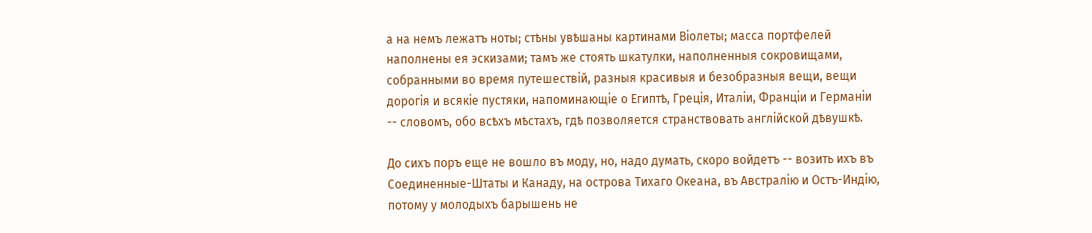а на немъ лежатъ ноты; стѣны увѣшаны картинами Віолеты; масса портфелей наполнены ея эскизами; тамъ же стоять шкатулки, наполненныя сокровищами, собранными во время путешествій, разныя красивыя и безобразныя вещи, вещи дорогія и всякіе пустяки, напоминающіе о Египтѣ, Греція, Италіи, Франціи и Германіи -- словомъ, обо всѣхъ мѣстахъ, гдѣ позволяется странствовать англійской дѣвушкѣ.

До сихъ поръ еще не вошло въ моду, но, надо думать, скоро войдетъ -- возить ихъ въ Соединенные-Штаты и Канаду, на острова Тихаго Океана, въ Австралію и Остъ-Индію, потому у молодыхъ барышень не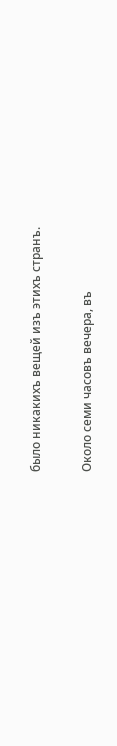было никакихъ вещей изъ этихъ странъ.

Около семи часовъ вечера, въ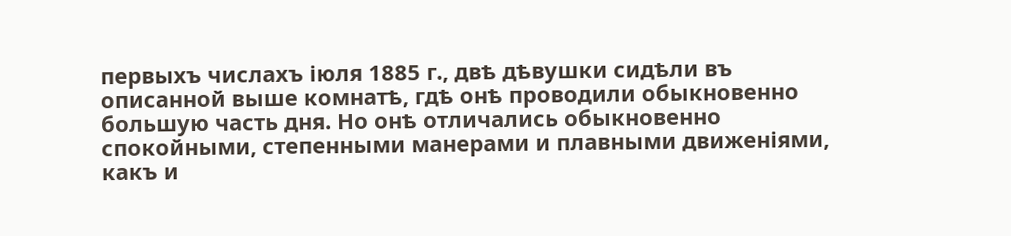первыхъ числахъ іюля 1885 г., двѣ дѣвушки сидѣли въ описанной выше комнатѣ, гдѣ онѣ проводили обыкновенно большую часть дня. Но онѣ отличались обыкновенно спокойными, степенными манерами и плавными движеніями, какъ и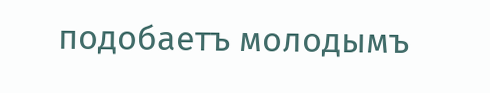подобаетъ молодымъ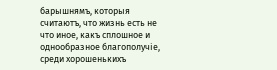барышнямъ, которыя считаютъ, что жизнь есть не что иное, какъ сплошное и однообразное благополучіе, среди хорошенькихъ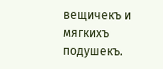вещичекъ и мягкихъ подушекъ.